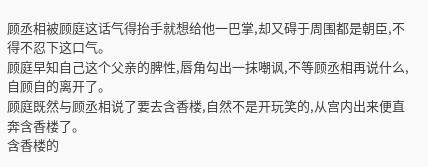顾丞相被顾庭这话气得抬手就想给他一巴掌,却又碍于周围都是朝臣,不得不忍下这口气。
顾庭早知自己这个父亲的脾性,唇角勾出一抹嘲讽,不等顾丞相再说什么,自顾自的离开了。
顾庭既然与顾丞相说了要去含香楼,自然不是开玩笑的,从宫内出来便直奔含香楼了。
含香楼的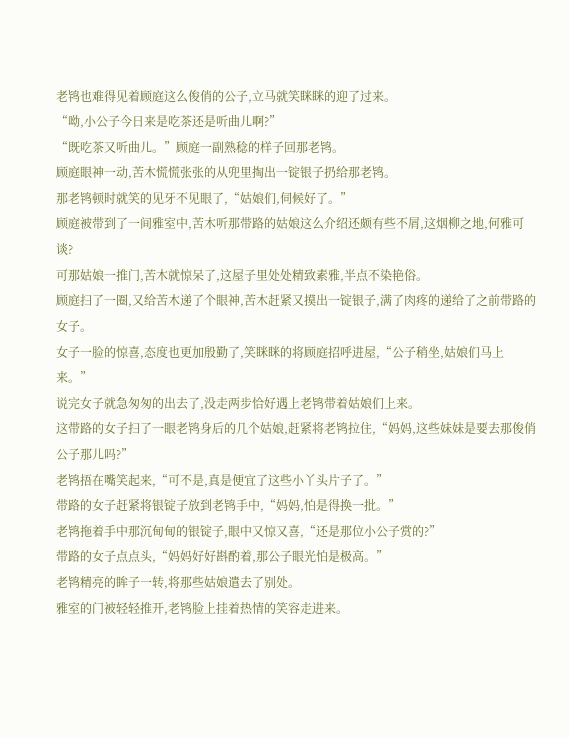老鸨也难得见着顾庭这么俊俏的公子,立马就笑眯眯的迎了过来。
“呦,小公子今日来是吃茶还是听曲儿啊?”
“既吃茶又听曲儿。”顾庭一副熟稔的样子回那老鸨。
顾庭眼神一动,苦木慌慌张张的从兜里掏出一锭银子扔给那老鸨。
那老鸨顿时就笑的见牙不见眼了,“姑娘们,伺候好了。”
顾庭被带到了一间雅室中,苦木听那带路的姑娘这么介绍还颇有些不屑,这烟柳之地,何雅可谈?
可那姑娘一推门,苦木就惊呆了,这屋子里处处精致素雅,半点不染艳俗。
顾庭扫了一圈,又给苦木递了个眼神,苦木赶紧又摸出一锭银子,满了肉疼的递给了之前带路的女子。
女子一脸的惊喜,态度也更加殷勤了,笑眯眯的将顾庭招呼进屋,“公子稍坐,姑娘们马上来。”
说完女子就急匆匆的出去了,没走两步恰好遇上老鸨带着姑娘们上来。
这带路的女子扫了一眼老鸨身后的几个姑娘,赶紧将老鸨拉住,“妈妈,这些妹妹是要去那俊俏公子那儿吗?”
老鸨捂在嘴笑起来,“可不是,真是便宜了这些小丫头片子了。”
带路的女子赶紧将银锭子放到老鸨手中,“妈妈,怕是得换一批。”
老鸨拖着手中那沉甸甸的银锭子,眼中又惊又喜,“还是那位小公子赏的?”
带路的女子点点头,“妈妈好好斟酌着,那公子眼光怕是极高。”
老鸨精亮的眸子一转,将那些姑娘遣去了别处。
雅室的门被轻轻推开,老鸨脸上挂着热情的笑容走进来。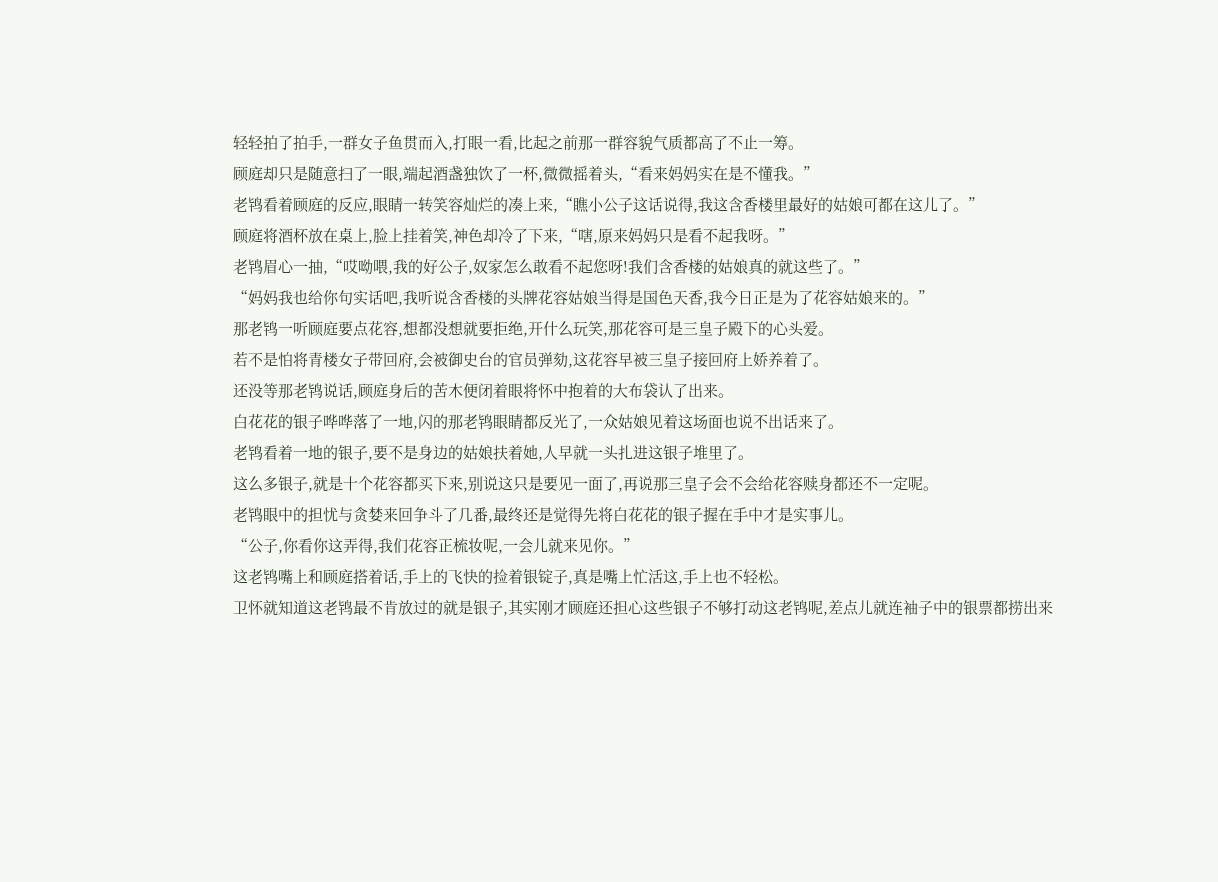轻轻拍了拍手,一群女子鱼贯而入,打眼一看,比起之前那一群容貌气质都高了不止一筹。
顾庭却只是随意扫了一眼,端起酒盏独饮了一杯,微微摇着头,“看来妈妈实在是不懂我。”
老鸨看着顾庭的反应,眼睛一转笑容灿烂的凑上来,“瞧小公子这话说得,我这含香楼里最好的姑娘可都在这儿了。”
顾庭将酒杯放在桌上,脸上挂着笑,神色却冷了下来,“嗐,原来妈妈只是看不起我呀。”
老鸨眉心一抽,“哎呦喂,我的好公子,奴家怎么敢看不起您呀!我们含香楼的姑娘真的就这些了。”
“妈妈我也给你句实话吧,我听说含香楼的头牌花容姑娘当得是国色天香,我今日正是为了花容姑娘来的。”
那老鸨一听顾庭要点花容,想都没想就要拒绝,开什么玩笑,那花容可是三皇子殿下的心头爱。
若不是怕将青楼女子带回府,会被御史台的官员弹劾,这花容早被三皇子接回府上娇养着了。
还没等那老鸨说话,顾庭身后的苦木便闭着眼将怀中抱着的大布袋认了出来。
白花花的银子哗哗落了一地,闪的那老鸨眼睛都反光了,一众姑娘见着这场面也说不出话来了。
老鸨看着一地的银子,要不是身边的姑娘扶着她,人早就一头扎进这银子堆里了。
这么多银子,就是十个花容都买下来,别说这只是要见一面了,再说那三皇子会不会给花容赎身都还不一定呢。
老鸨眼中的担忧与贪婪来回争斗了几番,最终还是觉得先将白花花的银子握在手中才是实事儿。
“公子,你看你这弄得,我们花容正梳妆呢,一会儿就来见你。”
这老鸨嘴上和顾庭搭着话,手上的飞快的捡着银锭子,真是嘴上忙活这,手上也不轻松。
卫怀就知道这老鸨最不肯放过的就是银子,其实刚才顾庭还担心这些银子不够打动这老鸨呢,差点儿就连袖子中的银票都捞出来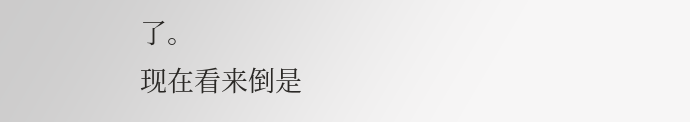了。
现在看来倒是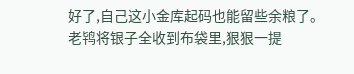好了,自己这小金库起码也能留些余粮了。
老鸨将银子全收到布袋里,狠狠一提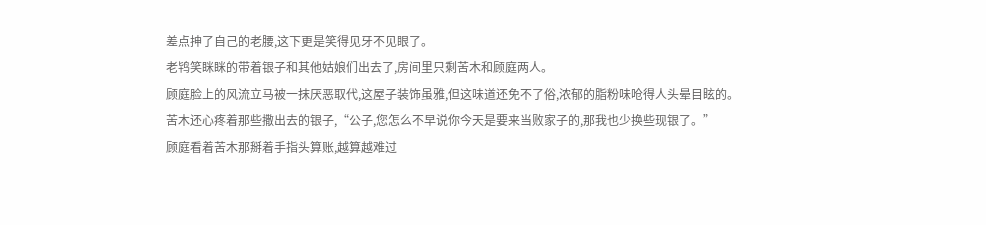差点抻了自己的老腰,这下更是笑得见牙不见眼了。
老鸨笑眯眯的带着银子和其他姑娘们出去了,房间里只剩苦木和顾庭两人。
顾庭脸上的风流立马被一抹厌恶取代,这屋子装饰虽雅,但这味道还免不了俗,浓郁的脂粉味呛得人头晕目眩的。
苦木还心疼着那些撒出去的银子,“公子,您怎么不早说你今天是要来当败家子的,那我也少换些现银了。”
顾庭看着苦木那掰着手指头算账,越算越难过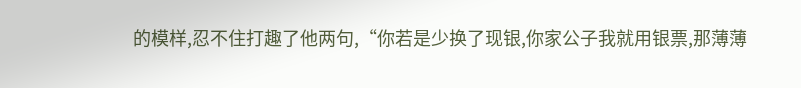的模样,忍不住打趣了他两句,“你若是少换了现银,你家公子我就用银票,那薄薄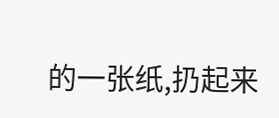的一张纸,扔起来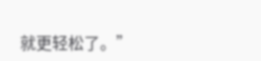就更轻松了。”